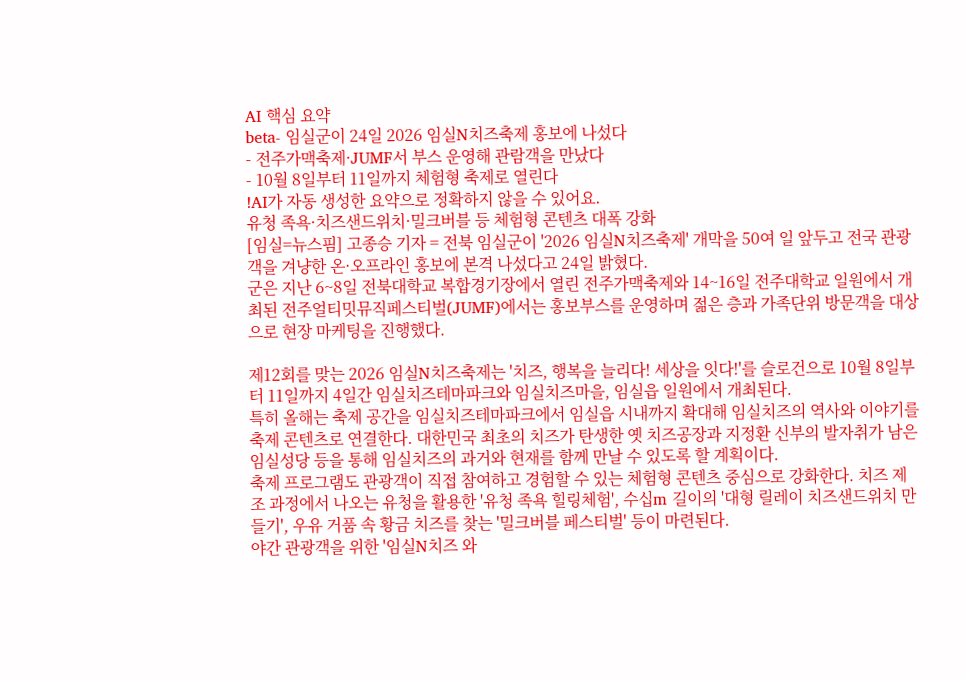AI 핵심 요약
beta- 임실군이 24일 2026 임실N치즈축제 홍보에 나섰다
- 전주가맥축제·JUMF서 부스 운영해 관람객을 만났다
- 10월 8일부터 11일까지 체험형 축제로 열린다
!AI가 자동 생성한 요약으로 정확하지 않을 수 있어요.
유청 족욕·치즈샌드위치·밀크버블 등 체험형 콘텐츠 대폭 강화
[임실=뉴스핌] 고종승 기자 = 전북 임실군이 '2026 임실N치즈축제' 개막을 50여 일 앞두고 전국 관광객을 겨냥한 온·오프라인 홍보에 본격 나섰다고 24일 밝혔다.
군은 지난 6~8일 전북대학교 복합경기장에서 열린 전주가맥축제와 14~16일 전주대학교 일원에서 개최된 전주얼티밋뮤직페스티벌(JUMF)에서는 홍보부스를 운영하며 젊은 층과 가족단위 방문객을 대상으로 현장 마케팅을 진행했다.

제12회를 맞는 2026 임실N치즈축제는 '치즈, 행복을 늘리다! 세상을 잇다!'를 슬로건으로 10월 8일부터 11일까지 4일간 임실치즈테마파크와 임실치즈마을, 임실읍 일원에서 개최된다.
특히 올해는 축제 공간을 임실치즈테마파크에서 임실읍 시내까지 확대해 임실치즈의 역사와 이야기를 축제 콘텐츠로 연결한다. 대한민국 최초의 치즈가 탄생한 옛 치즈공장과 지정환 신부의 발자취가 남은 임실성당 등을 통해 임실치즈의 과거와 현재를 함께 만날 수 있도록 할 계획이다.
축제 프로그램도 관광객이 직접 참여하고 경험할 수 있는 체험형 콘텐츠 중심으로 강화한다. 치즈 제조 과정에서 나오는 유청을 활용한 '유청 족욕 힐링체험', 수십m 길이의 '대형 릴레이 치즈샌드위치 만들기', 우유 거품 속 황금 치즈를 찾는 '밀크버블 페스티벌' 등이 마련된다.
야간 관광객을 위한 '임실N치즈 와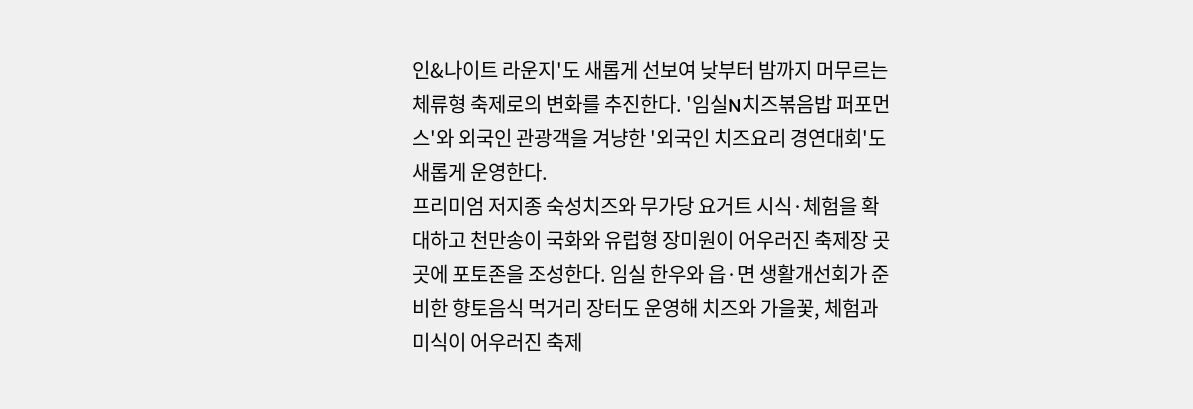인&나이트 라운지'도 새롭게 선보여 낮부터 밤까지 머무르는 체류형 축제로의 변화를 추진한다. '임실N치즈볶음밥 퍼포먼스'와 외국인 관광객을 겨냥한 '외국인 치즈요리 경연대회'도 새롭게 운영한다.
프리미엄 저지종 숙성치즈와 무가당 요거트 시식·체험을 확대하고 천만송이 국화와 유럽형 장미원이 어우러진 축제장 곳곳에 포토존을 조성한다. 임실 한우와 읍·면 생활개선회가 준비한 향토음식 먹거리 장터도 운영해 치즈와 가을꽃, 체험과 미식이 어우러진 축제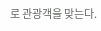로 관광객을 맞는다.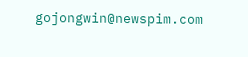gojongwin@newspim.com